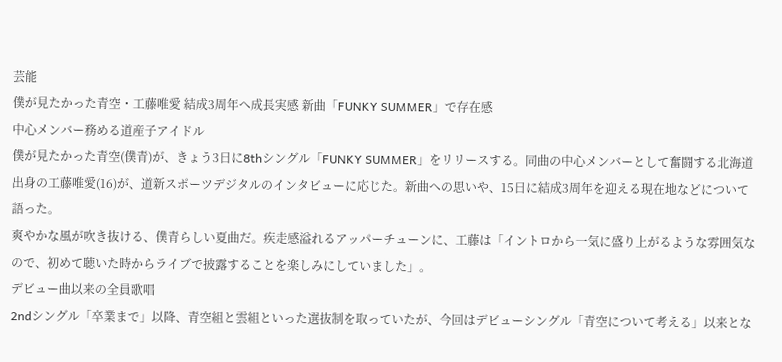芸能
僕が見たかった青空・工藤唯愛 結成3周年へ成長実感 新曲「FUNKY SUMMER」で存在感
中心メンバー務める道産子アイドル
僕が見たかった青空(僕青)が、きょう3日に8thシングル「FUNKY SUMMER」をリリースする。同曲の中心メンバーとして奮闘する北海道出身の工藤唯愛(16)が、道新スポーツデジタルのインタビューに応じた。新曲への思いや、15日に結成3周年を迎える現在地などについて語った。
爽やかな風が吹き抜ける、僕青らしい夏曲だ。疾走感溢れるアッパーチューンに、工藤は「イントロから一気に盛り上がるような雰囲気なので、初めて聴いた時からライブで披露することを楽しみにしていました」。
デビュー曲以来の全員歌唱
2ndシングル「卒業まで」以降、青空組と雲組といった選抜制を取っていたが、今回はデビューシングル「青空について考える」以来とな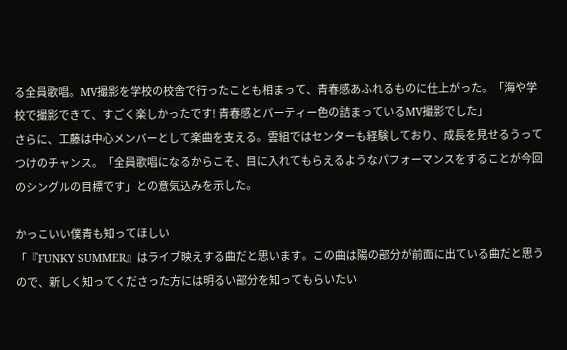る全員歌唱。MV撮影を学校の校舎で行ったことも相まって、青春感あふれるものに仕上がった。「海や学校で撮影できて、すごく楽しかったです! 青春感とパーティー色の詰まっているMV撮影でした」
さらに、工藤は中心メンバーとして楽曲を支える。雲組ではセンターも経験しており、成長を見せるうってつけのチャンス。「全員歌唱になるからこそ、目に入れてもらえるようなパフォーマンスをすることが今回のシングルの目標です」との意気込みを示した。

かっこいい僕青も知ってほしい
「『FUNKY SUMMER』はライブ映えする曲だと思います。この曲は陽の部分が前面に出ている曲だと思うので、新しく知ってくださった方には明るい部分を知ってもらいたい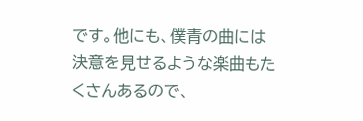です。他にも、僕青の曲には決意を見せるような楽曲もたくさんあるので、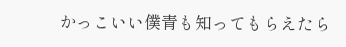かっこいい僕青も知ってもらえたら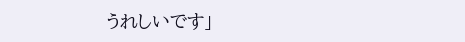うれしいです」